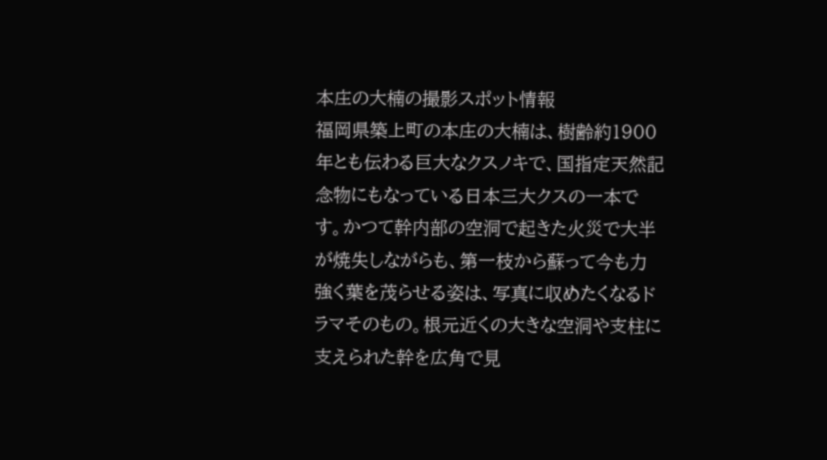本庄の大楠の撮影スポット情報
福岡県築上町の本庄の大楠は、樹齢約1900年とも伝わる巨大なクスノキで、国指定天然記念物にもなっている日本三大クスの一本です。かつて幹内部の空洞で起きた火災で大半が焼失しながらも、第一枝から蘇って今も力強く葉を茂らせる姿は、写真に収めたくなるドラマそのもの。根元近くの大きな空洞や支柱に支えられた幹を広角で見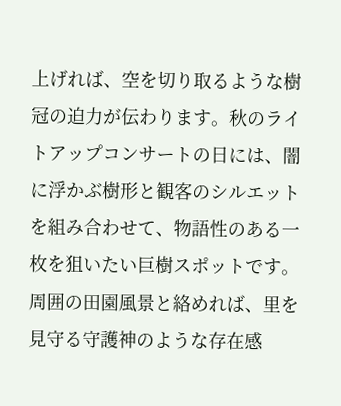上げれば、空を切り取るような樹冠の迫力が伝わります。秋のライトアップコンサートの日には、闇に浮かぶ樹形と観客のシルエットを組み合わせて、物語性のある一枚を狙いたい巨樹スポットです。周囲の田園風景と絡めれば、里を見守る守護神のような存在感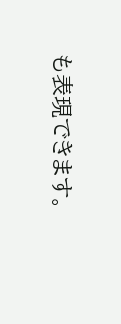も表現できます。